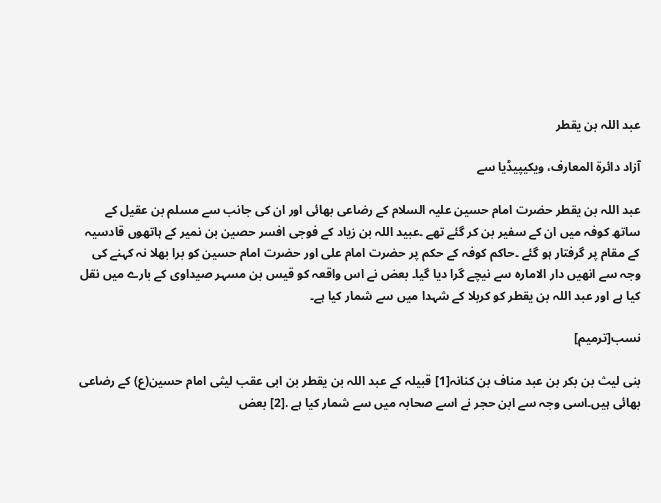عبد اللہ بن یقطر

آزاد دائرۃ المعارف، ویکیپیڈیا سے

عبد اللہ بن یقطر حضرت امام حسین علیہ السلام کے رضاعی بھائی اور ان کی جانب سے مسلم بن عقیل کے ساتھ کوفہ میں ان کے سفیر بن کر گئے تھے ۔عبید اللہ بن زیاد کے فوجی افسر حصین بن نمیر کے ہاتھوں قادسیہ کے مقام پر گرفتار ہو گئے ۔حاکم کوفہ کے حکم پر حضرت امام علی اور حضرت امام حسین کو برا بھلا نہ کہنے کی وجہ سے انھیں دار الامارہ سے نیچے گرا دیا گیا۔ بعض نے اس واقعہ کو قیس بن مسہر صیداوی کے بارے میں نقل کیا ہے اور عبد اللہ بن یقطر کو کربلا کے شہدا میں سے شمار کیا ہے۔

نسب[ترمیم]

بنی لیث بن بکر بن عبد مناف بن کنانہ[1] قبیلہ کے عبد اللہ بن یقطر بن ابی عقب لیثی امام حسین(ع) کے رضاعی بھائی ہیں۔اسی وجہ سے ابن حجر نے اسے صحابہ میں سے شمار کیا ہے .[2] بعض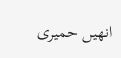انھیں حمیری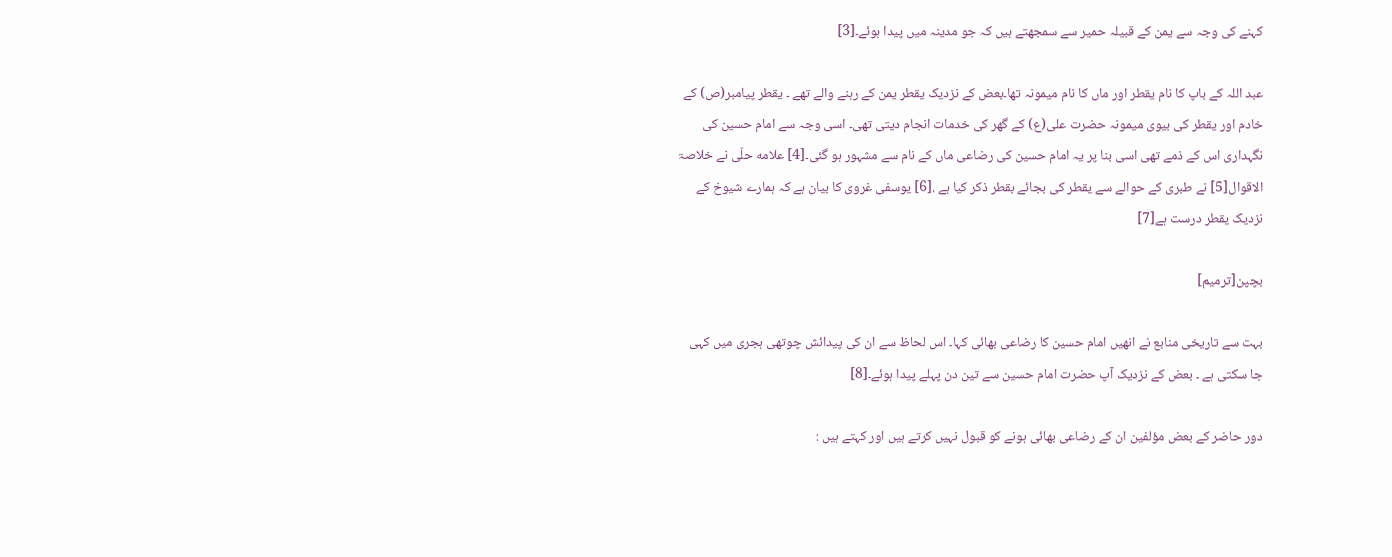کہنے کی وجہ سے یمن کے قبیلہ حمیر سے سمجھتے ہیں کہ جو مدینہ میں پیدا ہوئے۔[3]

عبد اللہ کے باپ کا نام یقطر اور ماں کا نام میمونہ تھا۔بعض کے نزدیک یقطر یمن کے رہنے والے تھے ۔ یقطر پیامبر(ص) کے خادم اور یقطر کی بیوی میمونہ حضرت علی(ع) کے گھر کی خدمات انجام دیتی تھی۔ اسی وجہ سے امام حسین کی نگہداری اس کے ذمے تھی اسی بنا پر یہ امام حسین کی رضاعی ماں کے نام سے مشہور ہو گئی۔[4] علامه حلّی نے خلاصۃ الاقوال[5] نے طبری کے حوالے سے یقطر کی بجائے بقطر ذکر کیا ہے .[6] یوسفی غروی کا بیان ہے کہ ہمارے شیوخ کے نزدیک یقطر درست ہے[7]

بچپن[ترمیم]

بہت سے تاریخی منابع نے انھیں امام حسین کا رضاعی بھائی کہا۔ اس لحاظ سے ان کی پیدائش چوتھی ہجری میں کہی جا سکتی ہے ۔ بعض کے نزدیک آپ حضرت امام حسین سے تین دن پہلے پیدا ہوئے۔[8]

دور حاضر کے بعض مؤلفین ان کے رضاعی بھائی ہونے کو قبول نہیں کرتے ہیں اور کہتے ہیں :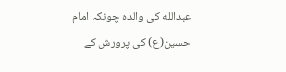عبدالله کی والدہ چونکہ امام حسین(ع) کی پرورش کے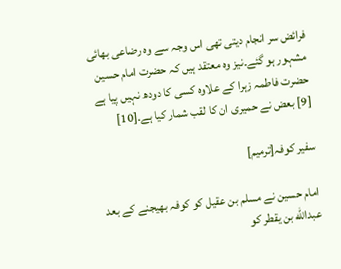فرائض سر انجام دیتی تھی اس وجہ سے وہ رضاعی بھائی مشہور ہو گئے۔نیز وہ معتقد ہیں کہ حضرت امام حسین حضرت فاطمہ زہرا کے علاوہ کسی کا دودھ نہیں پیا ہے [9] بعض نے حمیری ان کا لقب شمار کیا ہے.[10]

سفیر کوفہ[ترمیم]

امام حسین نے مسلم بن عقیل کو کوفہ بھیجنے کے بعد عبدالله بن یقطر کو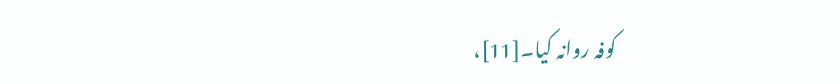کوفہ روانہ کیا۔[11]،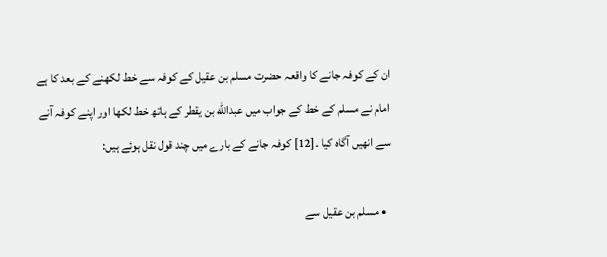ان کے کوفہ جانے کا واقعہ حضرت مسلم بن عقیل کے کوفہ سے خط لکھنے کے بعد کا ہے امام نے مسلم کے خط کے جواب میں عبدالله بن یقطر کے ہاتھ خط لکھا اور اپنے کوفہ آنے سے انھیں آگاہ کیا ۔[12] کوفہ جانے کے بارے میں چند قول نقل ہوئے ہیں:

  • مسلم بن عقیل سے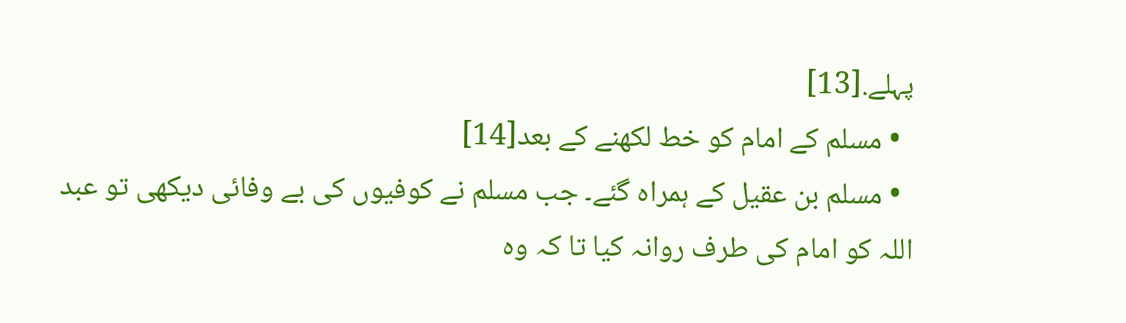پہلے.[13]
  • مسلم کے امام کو خط لکھنے کے بعد[14]
  • مسلم بن عقیل کے ہمراہ گئے۔ جب مسلم نے کوفیوں کی بے وفائی دیکھی تو عبد اللہ کو امام کی طرف روانہ کیا تا کہ وہ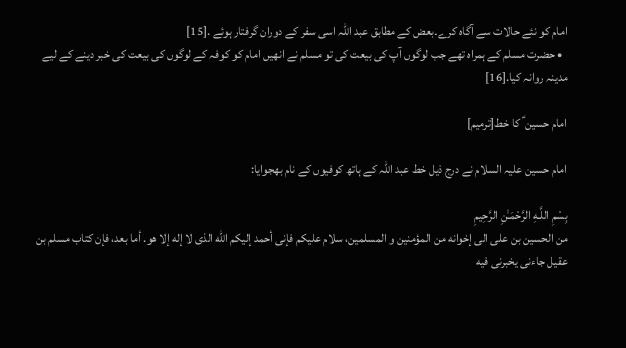امام کو نئے حالات سے آگاہ کرے۔بعض کے مطابق عبد اللہ اسی سفر کے دوران گرفتار ہوئے .[15]
  • حضرت مسلم کے ہمراہ تھے جب لوگوں آپ کی بیعت کی تو مسلم نے انھیں امام کو کوفہ کے لوگوں کی بیعت کی خبر دینے کے لیے مدینہ روانہ کیا.[16]

امام حسین ؑ کا خط[ترمیم]

امام حسین علیہ السلام نے درج ذیل خط عبد اللہ کے ہاتھ کوفیوں کے نام بھجوایا:

بِسْمِ اللَّـهِ الرَّ‌حْمَـٰنِ الرَّ‌حِیمِ
من الحسین بن علی الی إخوانه من المؤمنین و المسلمین، سلام علیکم فإنی أحمد إلیکم اللّه الذی لا إله إلا هو. أما بعد، فإن کتاب مسلم بن عقیل جاءنی یخبرنی فیه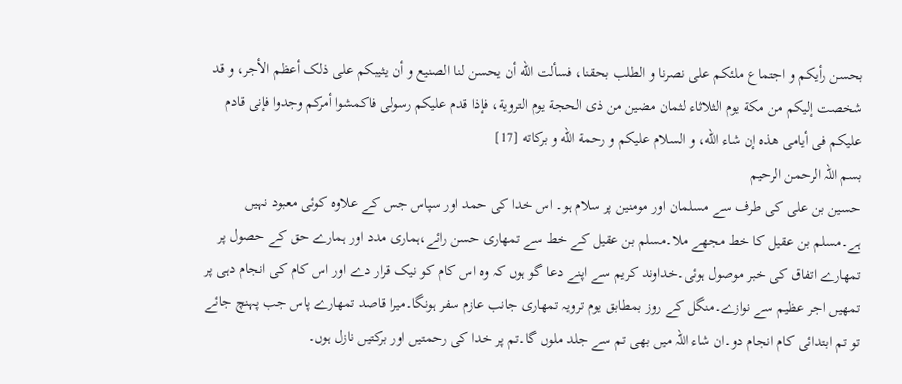بحسن رأیکم و اجتماع ملئکم علی نصرنا و الطلب بحقنا، فسألت اللّه أن یحسن لنا الصنیع و أن یثیبکم علی ذلک أعظم الأجر، و قد شخصت إلیکم من مکة یوم الثلاثاء لثمان مضین من ذی الحجة یوم الترویة، فإذا قدم علیکم رسولی فاکمشوا أمرکم وجدوا فإنی قادم علیکم فی أیامی هذه إن شاء اللّه، و السلام علیکم و رحمة اللّه و برکاته [17]
بسم اللہ الرحمن الرحیم
حسین بن علی کی طرف سے مسلمان اور مومنین پر سلام ہو۔ اس خدا کی حمد اور سپاس جس کے علاوہ کوئی معبود نہیں ہے۔مسلم بن عقیل کا خط مجھے ملا۔مسلم بن عقیل کے خط سے تمھاری حسن رائے،ہماری مدد اور ہمارے حق کے حصول پر تمھارے اتفاق کی خبر موصول ہوئی۔خداوند کریم سے اپنے دعا گو ہوں کہ وہ اس کام کو نیک قرار دے اور اس کام کی انجام دہی پر تمھیں اجر عظیم سے نوازے۔منگل کے روز بمطابق یوم ترویہ تمھاری جانب عازم سفر ہونگا۔میرا قاصد تمھارے پاس جب پہنچ جائے تو تم ابتدائی کام انجام دو۔ان شاء اللہ میں بھی تم سے جلد ملوں گا۔تم پر خدا کی رحمتیں اور برکتیں نازل ہوں۔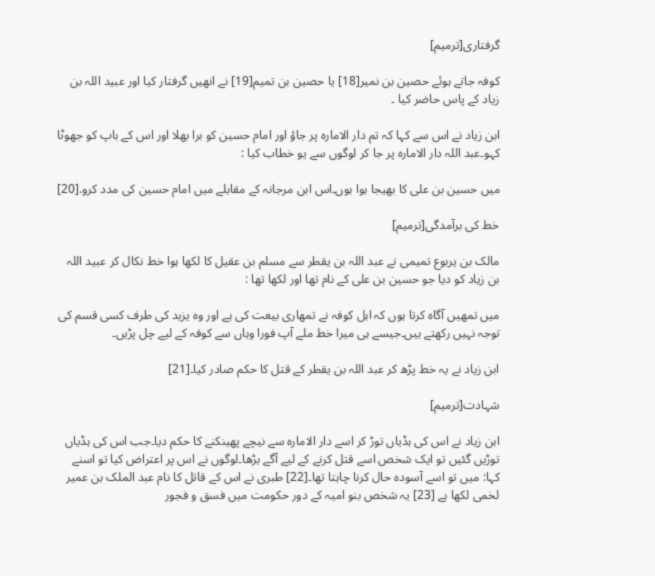گرفتاری[ترمیم]

کوفہ جاتے ہوئے حصین بن نمیر[18] یا حصین بن تمیم[19] نے انھیں گرفتار کیا اور عبید اللہ بن زیاد کے پاس حاضر کیا ۔

ابن زیاد نے اس سے کہا کہ تم دار الامارہ پر جاؤ اور امام حسین کو برا بھلا اور اس کے باپ کو جھوٹا کہو۔عبد اللہ دار الامارہ پر جا کر لوگوں سے یو خطاب کیا :

میں حسین بن علی کا بھیجا ہوا ہوں۔اس ابن مرجانہ کے مقابلے میں امام حسین کی مدد کرو.[20]

خط کی برآمدگی[ترمیم]

مالک بن یربوع تمیمی نے عبد اللہ بن یقطر سے مسلم بن عقیل کا لکھا ہوا خط نکال کر عبید اللہ بن زیاد کو دیا جو حسین بن علی کے نام تھا اور لکھا تھا :

میں تمھیں آگاہ کرتا ہوں کہ اہل کوفہ نے تمھاری بیعت کی ہے اور وہ یزید کی طرف کسی قسم کی توجہ نہیں رکھتے ہیں۔جیسے ہی میرا خط ملے آپ فورا وہاں سے کوفہ کے لیے چل پڑیں۔

ابن زیاد نے یہ خط پڑھ کر عبد اللہ بن یقطر کے قتل کا حکم صادر کیا۔[21]

شہادت[ترمیم]

ابن زیاد نے اس کی ہڈیاں توڑ کر اسے دار الامارہ سے نیچے پھینکنے کا حکم دیا۔جب اس کی ہڈیاں توڑیں گئیں تو ایک شخص اسے قتل کرنے کے لیے آگے بڑھا۔لوگوں نے اس پر اعتراض کیا تو اسنے کہا: میں تو اسے آسودہ حال کرنا چاہتا تھا۔[22] طبری نے اس کے قاتل کا نام عبد الملک بن عمیر لخمی لکھا ہے [23] یہ شخص بنو امیہ کے دور حکومت میں فسق و فجور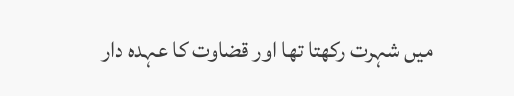میں شہرت رکھتا تھا اور قضاوت کا عہدہ دار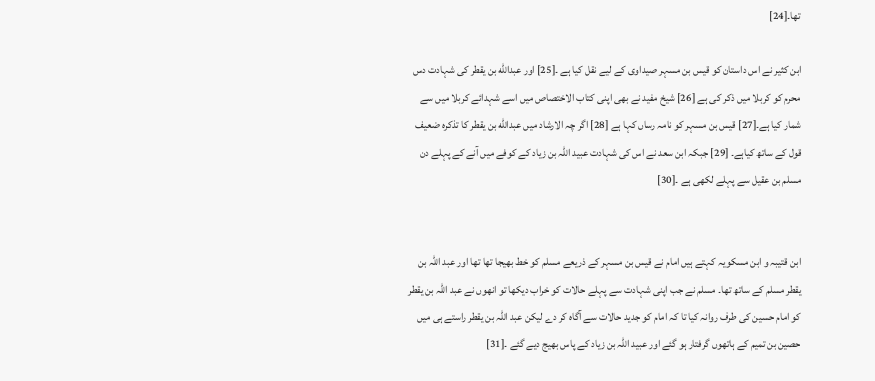تھا۔[24]

ابن کثیر نے اس داستان کو قیس بن مسہر صیداوی کے لیے نقل کیا ہے ۔[25] اور عبدالله بن یقطر کی شہادت دس محرم کو کربلا میں ذکر کی ہے [26] شیخ مفید نے بھی اپنی کتاب الاختصاص میں اسے شہدائے کربلا میں سے شمار کیا ہے۔[27] قیس بن مسہر کو نامہ رساں کہا ہے [28] اگر چہ الارشاد میں عبدالله بن یقطر کا تذکرہ ضعیف قول کے ساتھ کیاہے۔ [29] جبکہ ابن سعد نے اس کی شہادت عبید اللہ بن زیاد کے کوفے میں آنے کے پہلے دن مسلم بن عقیل سے پہلے لکھی ہے ۔[30]


ابن قتیبہ و ابن مسکویہ کہتے ہیں امام نے قیس بن مسہر کے ذریعے مسلم کو خط بھیجا تھا تھا اور عبد اللہ بن یقطر مسلم کے ساتھ تھا۔ مسلم نے جب اپنی شہادت سے پہلے حالات کو خراب دیکھا تو انھوں نے عبد اللہ بن یقطر کو امام حسین کی طرف روانہ کیا تا کہ امام کو جدید حالات سے آگاہ کر دے لیکن عبد اللہ بن یقطر راستے ہی میں حصین بن تمیم کے ہاتھوں گرفتار ہو گئے اور عبید اللہ بن زیاد کے پاس بھیج دیے گئے ۔[31]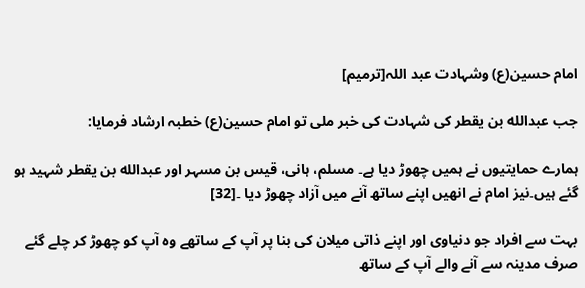امام حسین(ع) وشہادت عبد اللہ[ترمیم]

جب عبدالله بن یقطر کی شہادت کی خبر ملی تو امام حسین(ع) خطبہ ارشاد فرمایا:

ہمارے حمایتیوں نے ہمیں چھوڑ دیا ہے۔ مسلم، ہانی، قیس بن مسہر اور عبدالله بن یقطر شہید ہو گئے ہیں۔نیز امام نے انھیں اپنے ساتھ آنے میں آزاد چھوڑ دیا ۔[32]

بہت سے افراد جو دنیاوی اور اپنے ذاتی میلان کی بنا پر آپ کے ساتھے وہ آپ کو چھوڑ کر چلے گئے صرف مدینہ سے آنے والے آپ کے ساتھ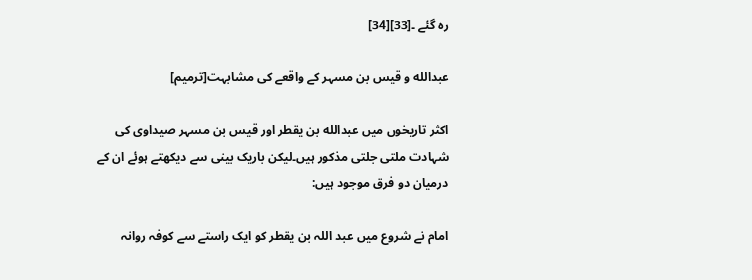رہ گئے ۔[33][34]

عبدالله و قیس بن مسہر کے واقعے کی مشابہت[ترمیم]

اکثر تاریخوں میں عبدالله بن یقطر اور قیس بن مسہر صیداوی کی شہادت ملتی جلتی مذکور ہیں۔لیکن باریک بینی سے دیکھتے ہوئے ان کے درمیان دو فرق موجود ہیں:

امام نے شروع میں عبد اللہ بن یقطر کو ایک راستے سے کوفہ روانہ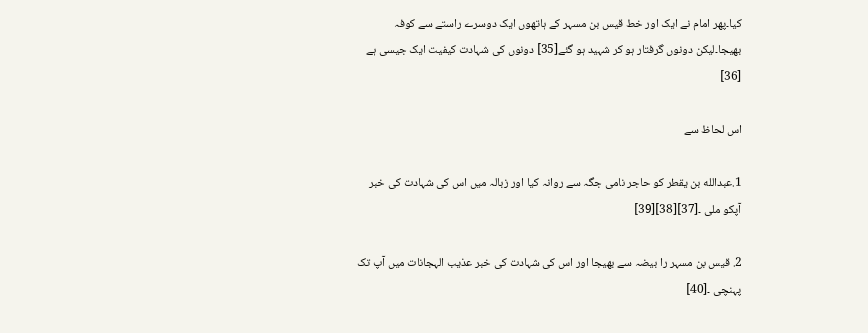کیا۔پھر امام نے ایک اور خط قیس بن مسہر کے ہاتھوں ایک دوسرے راستے سے کوفہ بھیجا۔لیکن دونوں گرفتار ہو کر شہید ہو گئے[35] دونوں کی شہادت کیفیت ایک جیسی ہے [36]

اس لحاظ سے

1.عبدالله بن یقطر کو حاجر نامی جگہ سے روانہ کیا اور زبالہ میں اس کی شہادت کی خبر آپکو ملی ۔[37][38][39]

2. قیس بن مسہر را بیضہ سے بھیجا اور اس کی شہادت کی خبر عذیب الہجانات میں آپ تک پہنچی ۔[40]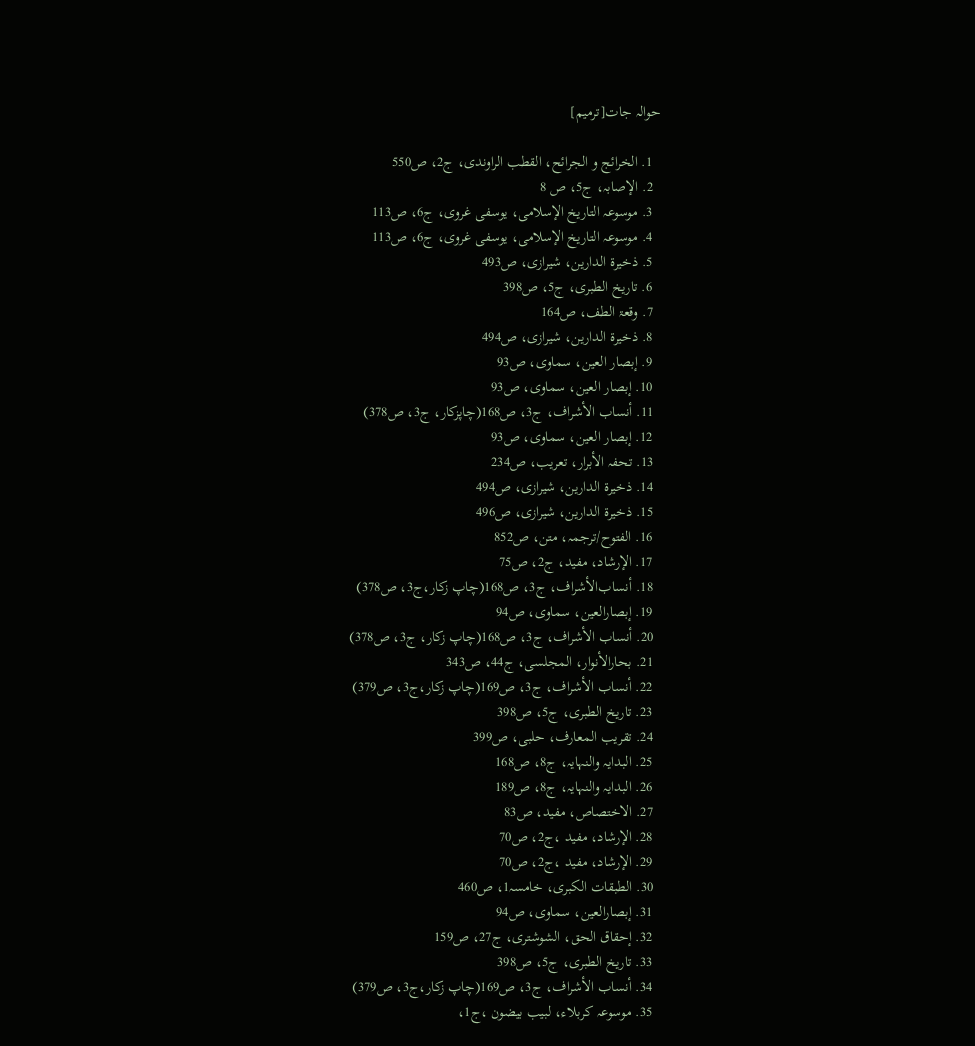حوالہ جات[ترمیم]

  1. الخرائج و الجرائح، القطب الراوندی، ج2، ص550
  2. الإصابہ، ج5، ص 8
  3. موسوعہ التاریخ الإسلامی، یوسفی غروی، ج6، ص113
  4. موسوعہ التاریخ الإسلامی، یوسفی غروی، ج6، ص113
  5. ذخیرة الدارین، شیرازی، ص493
  6. تاریخ الطبری، ج5، ص398
  7. وقعۃ الطف، ص164
  8. ذخیرة الدارین، شیرازی، ص494
  9. إبصار العین، سماوی، ص93
  10. إبصار العین، سماوی، ص93
  11. أنساب الأشراف، ج3، ص168(چاپزکار، ج3، ص378)
  12. إبصار العین، سماوی، ص93
  13. تحفہ الأبرار، تعریب، ص234
  14. ذخیرة الدارین، شیرازی، ص494
  15. ذخیرة الدارین، شیرازی، ص496
  16. الفتوح/ترجمہ، متن، ص852
  17. الإرشاد، مفید، ج2، ص75
  18. أنساب‌الأشراف، ج3، ص168(چاپ زکار،ج3، ص378)
  19. إبصارالعین، سماوی، ص94
  20. أنساب الأشراف، ج3، ص168(چاپ زکار، ج3، ص378)
  21. بحارالأنوار، المجلسی، ج44، ص343
  22. أنساب الأشراف، ج3، ص169(چاپ زکار،ج3، ص379)
  23. تاریخ الطبری، ج5، ص398
  24. تقریب المعارف، حلبی، ص399
  25. البدایہ والنہایہ، ج8، ص168
  26. البدایہ والنہایہ، ج8، ص189
  27. الاختصاص، مفید، ص83
  28. الإرشاد، مفید ،ج2، ص70
  29. الإرشاد، مفید ،ج2، ص70
  30. الطبقات الکبری، خامسہ1، ص460
  31. إبصارالعین، سماوی، ص94
  32. إحقاق الحق، الشوشتری، ج27، ص159
  33. تاریخ الطبری، ج5، ص398
  34. أنساب الأشراف، ج3، ص169(چاپ زکار،ج3، ص379)
  35. موسوعہ کربلاء، لبیب بیضون ،ج1،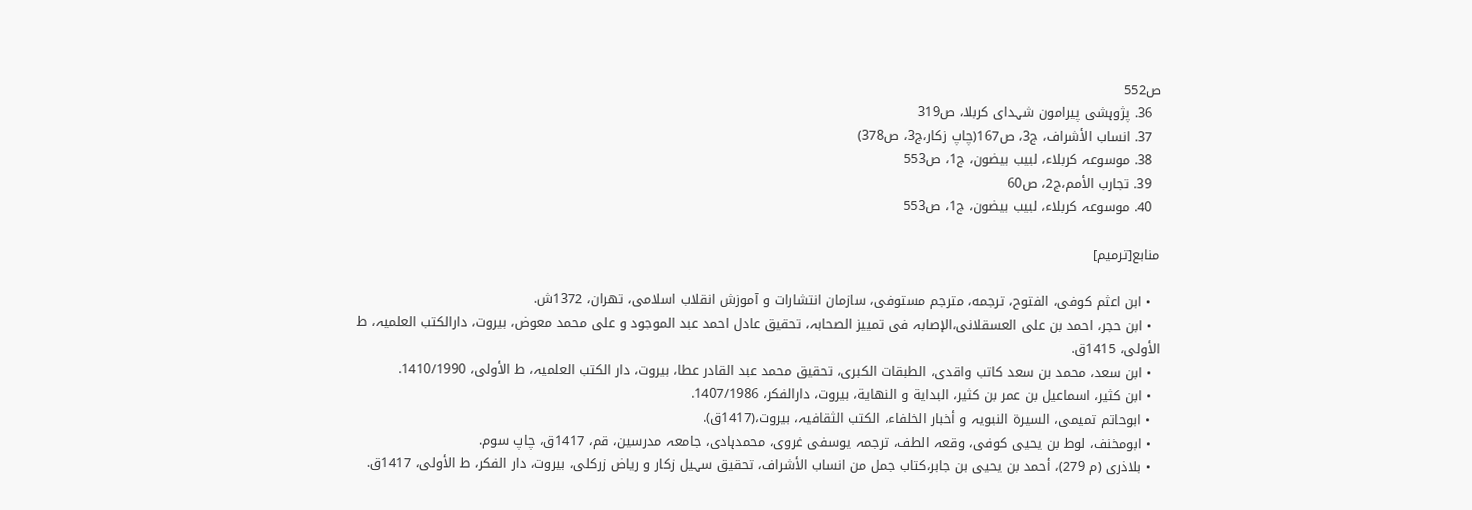ص552
  36. پژوہشی پیرامون شہدای کربلا، ص319
  37. انساب الأشراف، ج3، ص167(چاپ زکار،ج3، ص378)
  38. موسوعہ کربلاء، لبیب بیضون، ج1، ص553
  39. تجارب الأمم،ج2، ص60
  40. موسوعہ کربلاء، لبیب بیضون، ج1، ص553

منابع[ترمیم]

  • ابن اعثم کوفی، الفتوح، ترجمه، مترجم مستوفی، سازمان انتشارات و آموزش انقلاب اسلامی، تهران، 1372ش.
  • ابن حجر، احمد بن علی العسقلانی،الإصابہ فی تمییز الصحابہ، تحقیق عادل احمد عبد الموجود و علی محمد معوض، بیروت، دارالکتب العلمیہ، ط الأولی، 1415ق.
  • ابن سعد، محمد بن سعد کاتب واقدی، الطبقات الکبری، تحقیق محمد عبد القادر عطا، بیروت، دار الکتب العلمیہ، ط الأولی، 1410/1990.
  • ابن کثیر، اسماعیل بن عمر بن کثیر، البدایة و النهایة، بیروت، دارالفکر، 1407/1986.
  • ابوحاتم تمیمی، السیرة النبویہ و أخبار الخلفاء، الکتب الثقافیہ، بیروت،(1417ق).
  • ابومخنف، لوط بن یحیی کوفی، وقعہ الطف، ترجمہ یوسفی غروی، محمدہادی، جامعہ مدرسین،‌ قم، 1417ق، چاپ سوم.
  • بلاذری (م 279)، أحمد بن یحیی بن جابر،کتاب جمل من انساب الأشراف، تحقیق سہیل زکار و ریاض زرکلی، بیروت، دار الفکر، ط الأولی، 1417ق.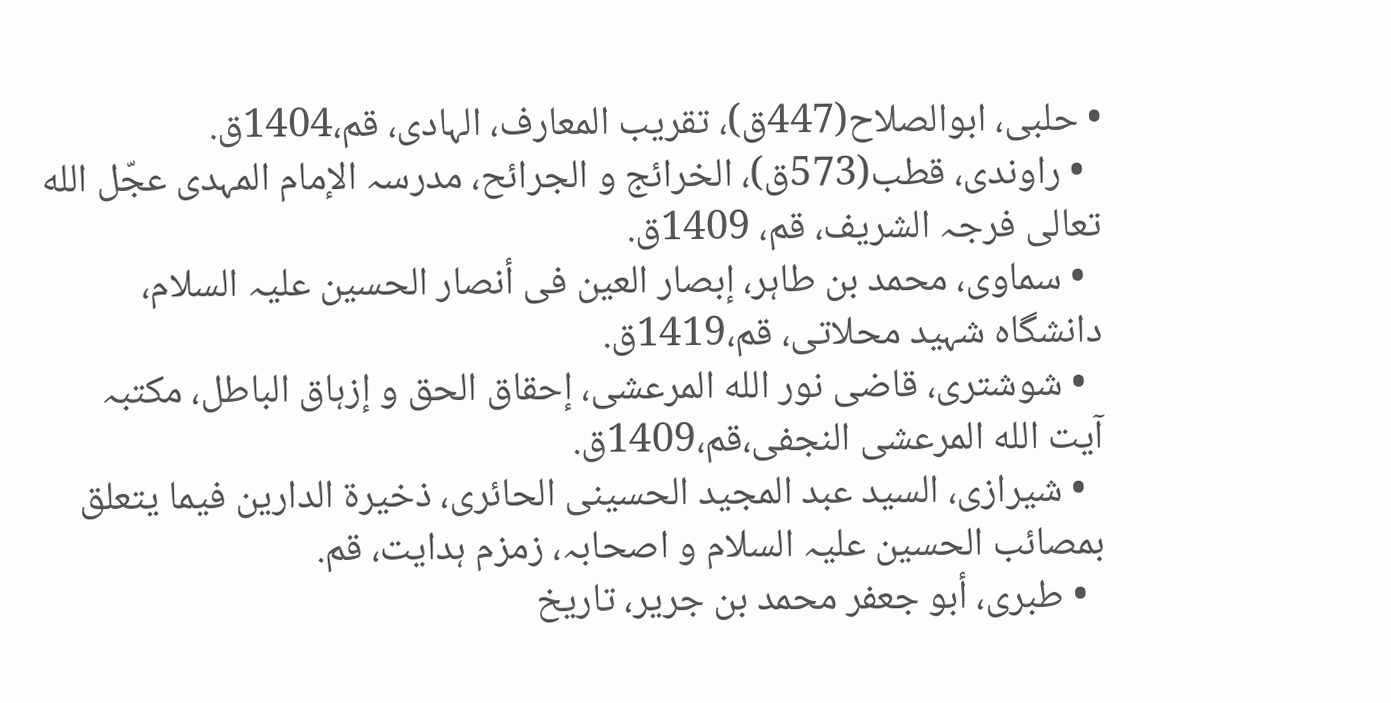• حلبی، ابوالصلاح(447ق)، تقریب المعارف، الہادی، قم،1404ق.
  • راوندی، قطب(573ق)، الخرائج و الجرائح، مدرسہ الإمام المہدی عجّل الله تعالی فرجہ الشریف، قم، 1409ق.
  • سماوی، محمد بن طاہر، إبصار العین فی أنصار الحسین علیہ السلام، دانشگاه شہید محلاتی، قم،1419ق.
  • شوشتری، قاضی نور الله المرعشی، إحقاق الحق و إزہاق الباطل، مکتبہ آیت الله المرعشی النجفی،قم،1409ق.
  • شیرازی، السید عبد المجید الحسینی الحائری، ذخیرة الدارین فیما یتعلق بمصائب الحسین علیہ السلام و اصحابہ، زمزم ہدایت، قم.
  • طبری، أبو جعفر محمد بن جریر، تاریخ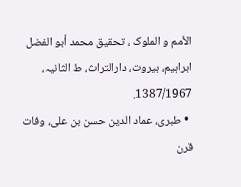الأمم و الملوک ، تحقیق محمد أبو الفضل ابراہیم، بیروت، دارالتراث، ط الثانیہ، 1387/1967.
  • طبری، عماد الدین حسن بن علی، وفات قرن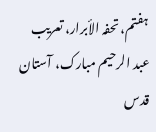ہفتم، تحفہ الأبرار، تعریب عبد الرحیم مبارک، آستان قدس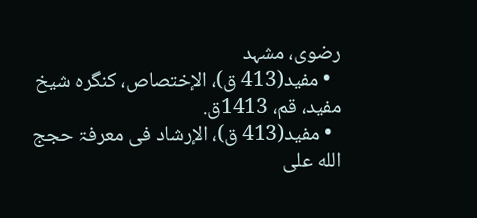رضوی، مشہد
  • مفید(413 ق)، الإختصاص، کنگره شیخ مفید، قم، 1413ق.
  • مفید(413 ق)، الإرشاد فی معرفۃ حجج الله علی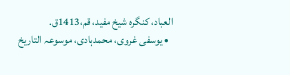العباد، کنگره شیخ مفید، قم،1413ق.
  • یوسفی غروی، محمدہادی، موسوعہ التاریخ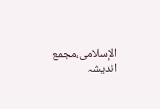الإسلامی،مجمع اندیشہ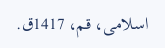اسلامی، قم، 1417ق.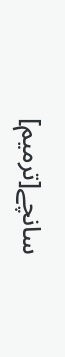سانچے[ترمیم]